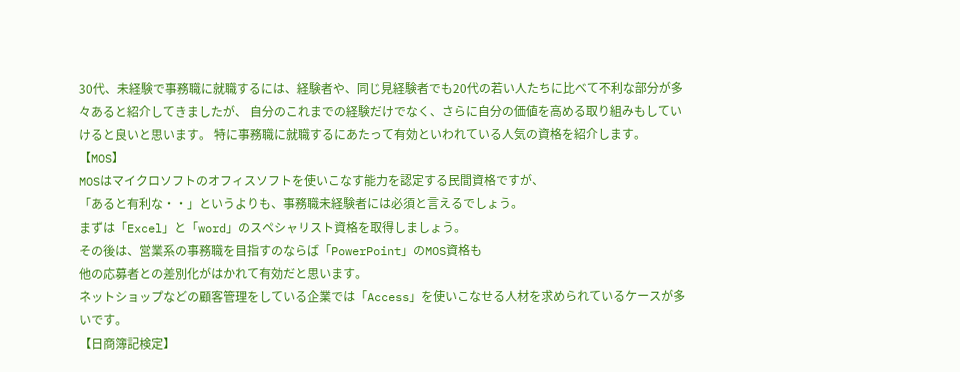30代、未経験で事務職に就職するには、経験者や、同じ見経験者でも20代の若い人たちに比べて不利な部分が多々あると紹介してきましたが、 自分のこれまでの経験だけでなく、さらに自分の価値を高める取り組みもしていけると良いと思います。 特に事務職に就職するにあたって有効といわれている人気の資格を紹介します。
【MOS】
MOSはマイクロソフトのオフィスソフトを使いこなす能力を認定する民間資格ですが、
「あると有利な・・」というよりも、事務職未経験者には必須と言えるでしょう。
まずは「Excel」と「word」のスペシャリスト資格を取得しましょう。
その後は、営業系の事務職を目指すのならば「PowerPoint」のMOS資格も
他の応募者との差別化がはかれて有効だと思います。
ネットショップなどの顧客管理をしている企業では「Access」を使いこなせる人材を求められているケースが多いです。
【日商簿記検定】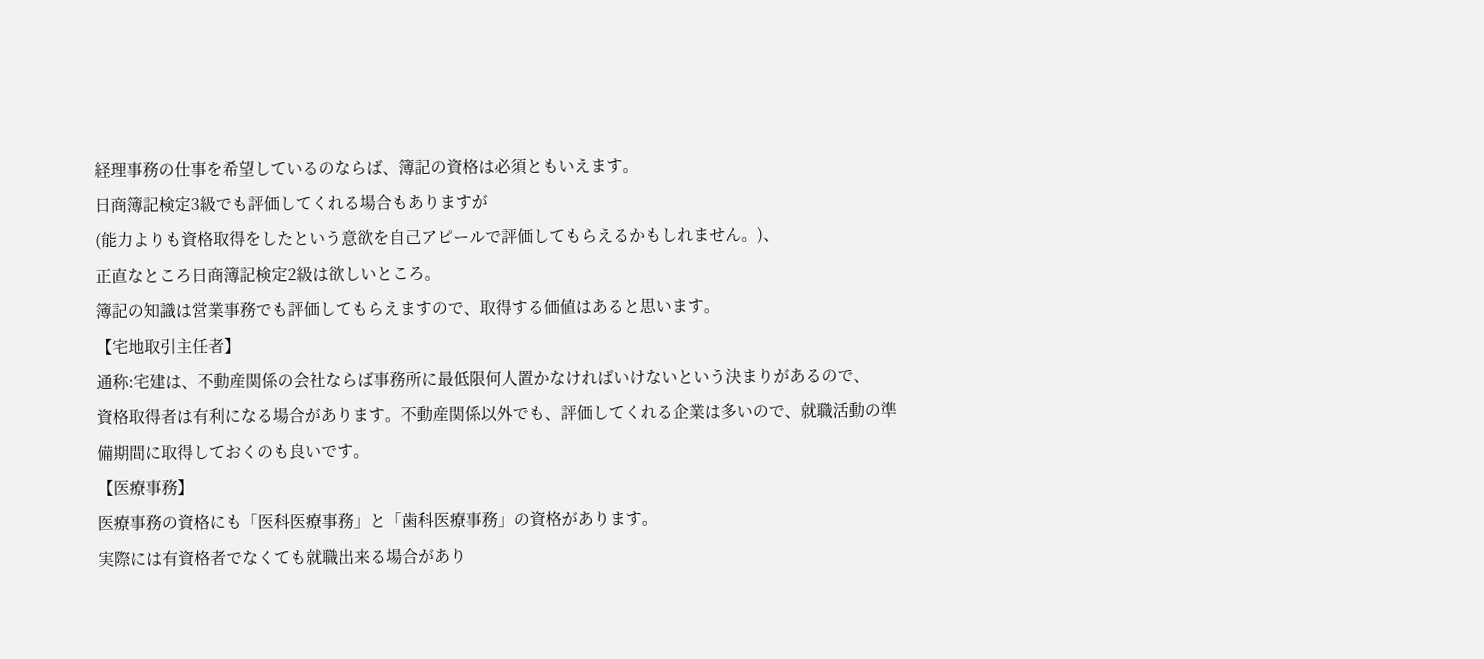経理事務の仕事を希望しているのならば、簿記の資格は必須ともいえます。
日商簿記検定3級でも評価してくれる場合もありますが
(能力よりも資格取得をしたという意欲を自己アピールで評価してもらえるかもしれません。)、
正直なところ日商簿記検定2級は欲しいところ。
簿記の知識は営業事務でも評価してもらえますので、取得する価値はあると思います。
【宅地取引主任者】
通称:宅建は、不動産関係の会社ならば事務所に最低限何人置かなければいけないという決まりがあるので、
資格取得者は有利になる場合があります。不動産関係以外でも、評価してくれる企業は多いので、就職活動の準備期間に取得しておくのも良いです。
【医療事務】
医療事務の資格にも「医科医療事務」と「歯科医療事務」の資格があります。
実際には有資格者でなくても就職出来る場合があり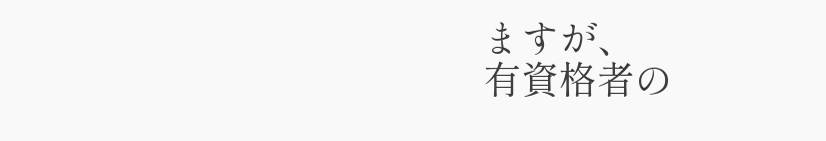ますが、
有資格者の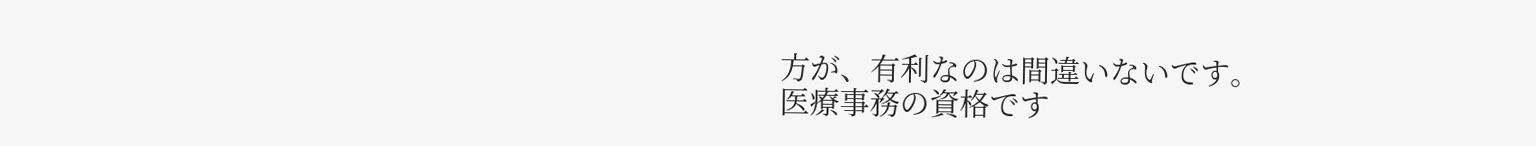方が、有利なのは間違いないです。
医療事務の資格です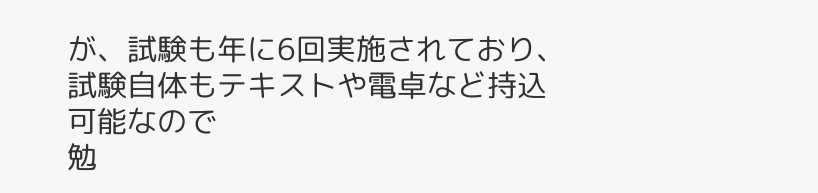が、試験も年に6回実施されており、試験自体もテキストや電卓など持込可能なので
勉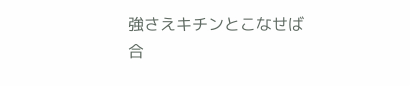強さえキチンとこなせば合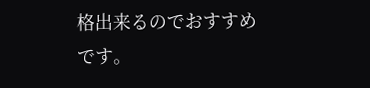格出来るのでおすすめです。